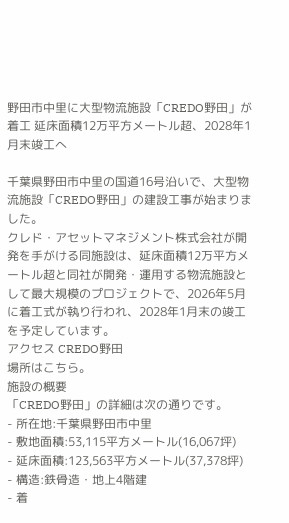野田市中里に大型物流施設「CREDO野田」が着工 延床面積12万平方メートル超、2028年1月末竣工へ

千葉県野田市中里の国道16号沿いで、大型物流施設「CREDO野田」の建設工事が始まりました。
クレド・アセットマネジメント株式会社が開発を手がける同施設は、延床面積12万平方メートル超と同社が開発・運用する物流施設として最大規模のプロジェクトで、2026年5月に着工式が執り行われ、2028年1月末の竣工を予定しています。
アクセス CREDO野田
場所はこちら。
施設の概要
「CREDO野田」の詳細は次の通りです。
- 所在地:千葉県野田市中里
- 敷地面積:53,115平方メートル(16,067坪)
- 延床面積:123,563平方メートル(37,378坪)
- 構造:鉄骨造・地上4階建
- 着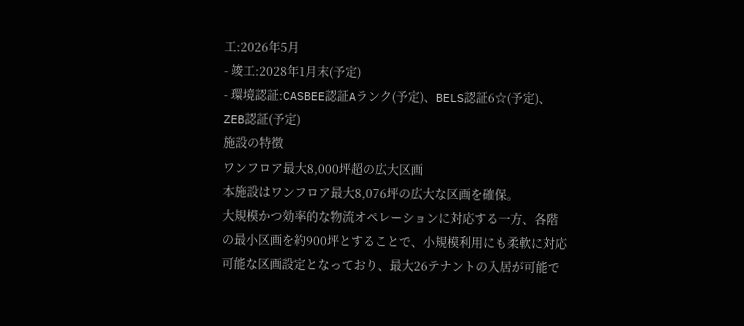工:2026年5月
- 竣工:2028年1月末(予定)
- 環境認証:CASBEE認証Aランク(予定)、BELS認証6☆(予定)、ZEB認証(予定)
施設の特徴
ワンフロア最大8,000坪超の広大区画
本施設はワンフロア最大8,076坪の広大な区画を確保。
大規模かつ効率的な物流オペレーションに対応する一方、各階の最小区画を約900坪とすることで、小規模利用にも柔軟に対応可能な区画設定となっており、最大26テナントの入居が可能で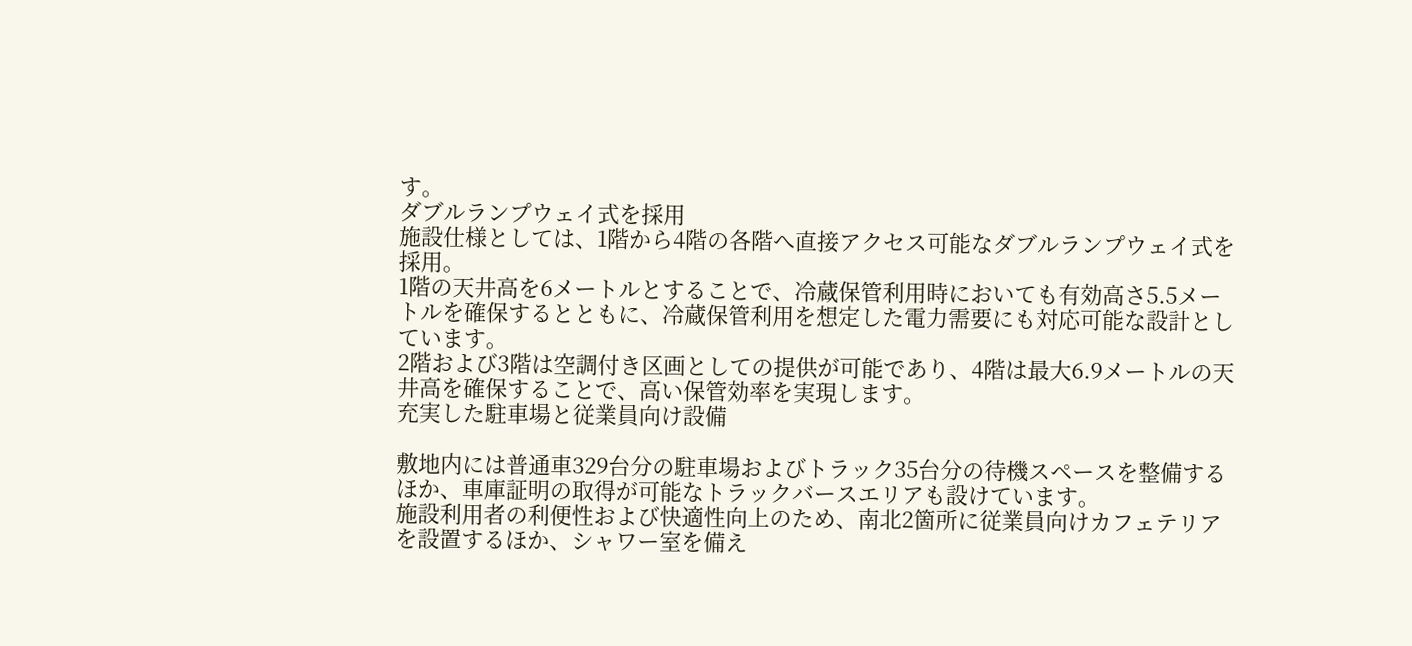す。
ダブルランプウェイ式を採用
施設仕様としては、1階から4階の各階へ直接アクセス可能なダブルランプウェイ式を採用。
1階の天井高を6メートルとすることで、冷蔵保管利用時においても有効高さ5.5メートルを確保するとともに、冷蔵保管利用を想定した電力需要にも対応可能な設計としています。
2階および3階は空調付き区画としての提供が可能であり、4階は最大6.9メートルの天井高を確保することで、高い保管効率を実現します。
充実した駐車場と従業員向け設備

敷地内には普通車329台分の駐車場およびトラック35台分の待機スペースを整備するほか、車庫証明の取得が可能なトラックバースエリアも設けています。
施設利用者の利便性および快適性向上のため、南北2箇所に従業員向けカフェテリアを設置するほか、シャワー室を備え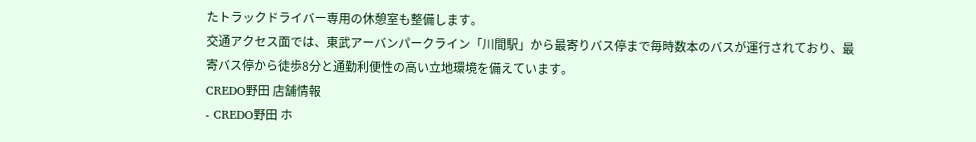たトラックドライバー専用の休憩室も整備します。
交通アクセス面では、東武アーバンパークライン「川間駅」から最寄りバス停まで毎時数本のバスが運行されており、最寄バス停から徒歩8分と通勤利便性の高い立地環境を備えています。
CREDO野田 店舗情報
- CREDO野田 ホ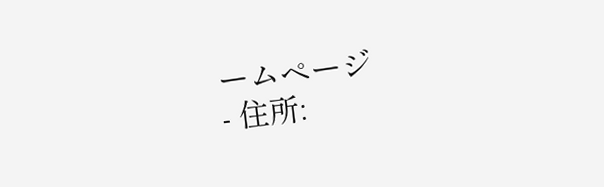ームページ
- 住所: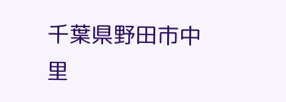千葉県野田市中里